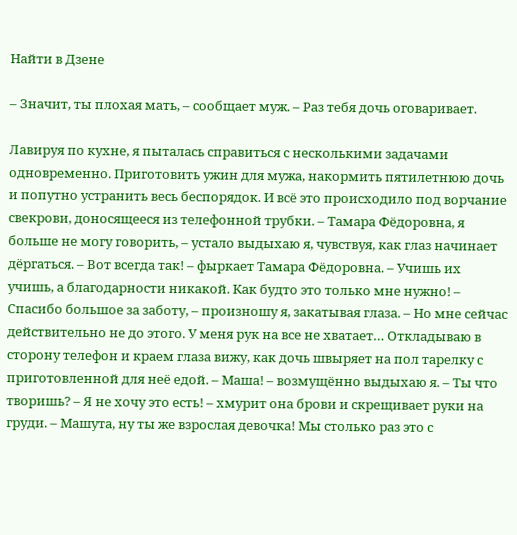Найти в Дзене

– Значит, ты плохая мать, – сообщает муж. – Раз тебя дочь оговаривает.

Лавируя по кухне, я пыталась справиться с несколькими задачами одновременно. Приготовить ужин для мужа, накормить пятилетнюю дочь и попутно устранить весь беспорядок. И всё это происходило под ворчание свекрови, доносящееся из телефонной трубки. – Тамара Фёдоровна, я больше не могу говорить, – устало выдыхаю я, чувствуя, как глаз начинает дёргаться. – Вот всегда так! – фыркает Тамара Фёдоровна. – Учишь их учишь, а благодарности никакой. Как будто это только мне нужно! – Спасибо большое за заботу, – произношу я, закатывая глаза. – Но мне сейчас действительно не до этого. У меня рук на все не хватает… Откладываю в сторону телефон и краем глаза вижу, как дочь швыряет на пол тарелку с приготовленной для неё едой. – Маша! – возмущённо выдыхаю я. – Ты что творишь? – Я не хочу это есть! – хмурит она брови и скрещивает руки на груди. – Машута, ну ты же взрослая девочка! Мы столько раз это с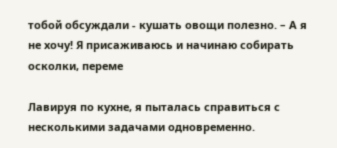тобой обсуждали - кушать овощи полезно. – А я не хочу! Я присаживаюсь и начинаю собирать осколки, переме

Лавируя по кухне, я пыталась справиться с несколькими задачами одновременно.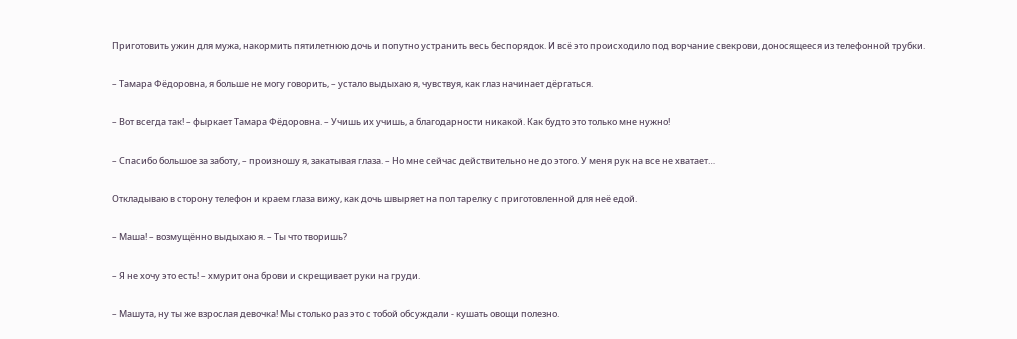Приготовить ужин для мужа, накормить пятилетнюю дочь и попутно устранить весь беспорядок. И всё это происходило под ворчание свекрови, доносящееся из телефонной трубки.

– Тамара Фёдоровна, я больше не могу говорить, – устало выдыхаю я, чувствуя, как глаз начинает дёргаться.

– Вот всегда так! – фыркает Тамара Фёдоровна. – Учишь их учишь, а благодарности никакой. Как будто это только мне нужно!

– Спасибо большое за заботу, – произношу я, закатывая глаза. – Но мне сейчас действительно не до этого. У меня рук на все не хватает…

Откладываю в сторону телефон и краем глаза вижу, как дочь швыряет на пол тарелку с приготовленной для неё едой.

– Маша! – возмущённо выдыхаю я. – Ты что творишь?

– Я не хочу это есть! – хмурит она брови и скрещивает руки на груди.

– Машута, ну ты же взрослая девочка! Мы столько раз это с тобой обсуждали - кушать овощи полезно.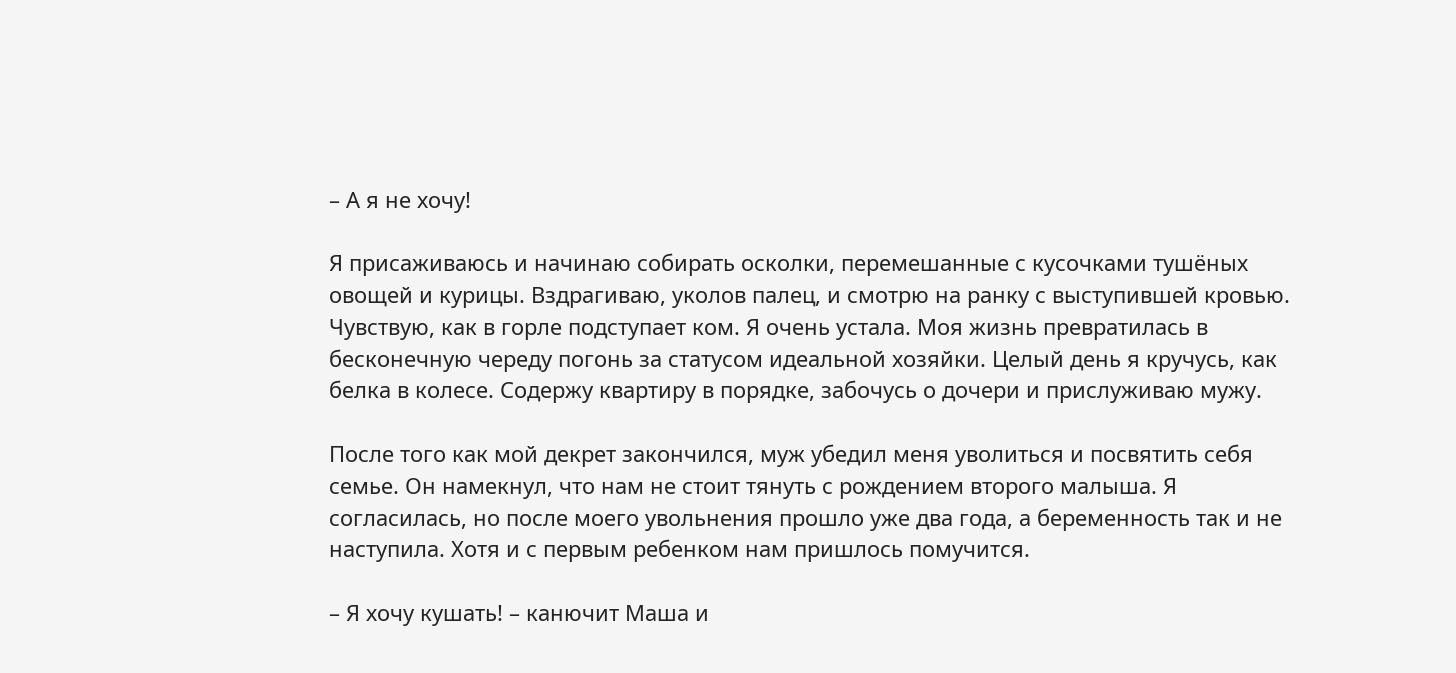– А я не хочу!

Я присаживаюсь и начинаю собирать осколки, перемешанные с кусочками тушёных овощей и курицы. Вздрагиваю, уколов палец, и смотрю на ранку с выступившей кровью. Чувствую, как в горле подступает ком. Я очень устала. Моя жизнь превратилась в бесконечную череду погонь за статусом идеальной хозяйки. Целый день я кручусь, как белка в колесе. Содержу квартиру в порядке, забочусь о дочери и прислуживаю мужу.

После того как мой декрет закончился, муж убедил меня уволиться и посвятить себя семье. Он намекнул, что нам не стоит тянуть с рождением второго малыша. Я согласилась, но после моего увольнения прошло уже два года, а беременность так и не наступила. Хотя и с первым ребенком нам пришлось помучится.

– Я хочу кушать! – канючит Маша и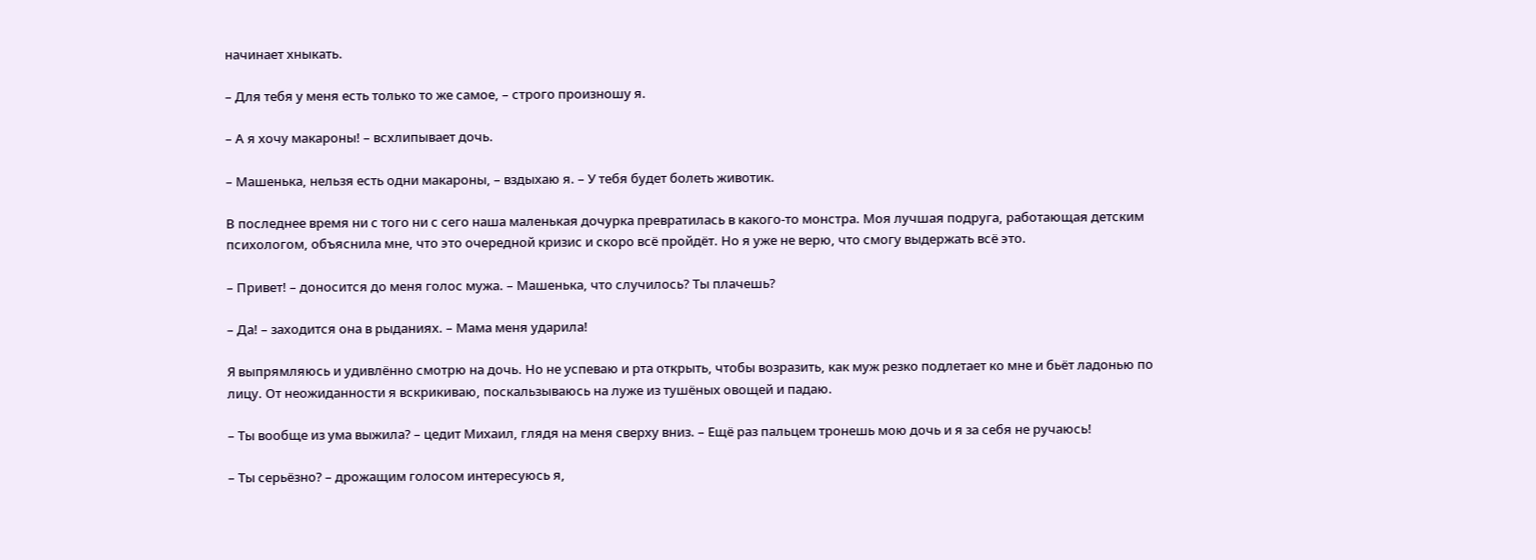начинает хныкать.

– Для тебя у меня есть только то же самое, – строго произношу я.

– А я хочу макароны! – всхлипывает дочь.

– Машенька, нельзя есть одни макароны, – вздыхаю я. – У тебя будет болеть животик.

В последнее время ни с того ни с сего наша маленькая дочурка превратилась в какого-то монстра. Моя лучшая подруга, работающая детским психологом, объяснила мне, что это очередной кризис и скоро всё пройдёт. Но я уже не верю, что смогу выдержать всё это.

– Привет! – доносится до меня голос мужа. – Машенька, что случилось? Ты плачешь?

– Да! – заходится она в рыданиях. – Мама меня ударила!

Я выпрямляюсь и удивлённо смотрю на дочь. Но не успеваю и рта открыть, чтобы возразить, как муж резко подлетает ко мне и бьёт ладонью по лицу. От неожиданности я вскрикиваю, поскальзываюсь на луже из тушёных овощей и падаю.

– Ты вообще из ума выжила? – цедит Михаил, глядя на меня сверху вниз. – Ещё раз пальцем тронешь мою дочь и я за себя не ручаюсь!

– Ты серьёзно? – дрожащим голосом интересуюсь я,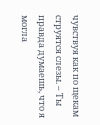чувствуя как по щекам струятся слезы. – Ты правда думаешь, что я могла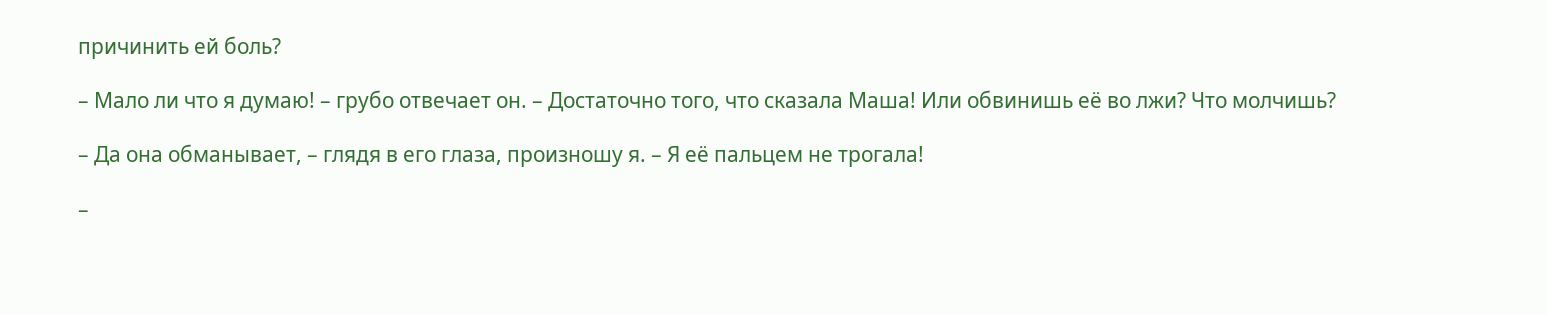причинить ей боль?

– Мало ли что я думаю! – грубо отвечает он. – Достаточно того, что сказала Маша! Или обвинишь её во лжи? Что молчишь?

– Да она обманывает, – глядя в его глаза, произношу я. – Я её пальцем не трогала!

–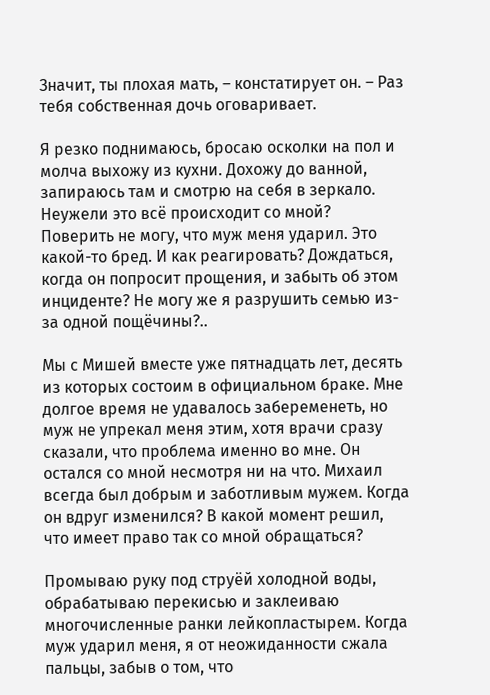Значит, ты плохая мать, – констатирует он. – Раз тебя собственная дочь оговаривает.

Я резко поднимаюсь, бросаю осколки на пол и молча выхожу из кухни. Дохожу до ванной, запираюсь там и смотрю на себя в зеркало. Неужели это всё происходит со мной? Поверить не могу, что муж меня ударил. Это какой-то бред. И как реагировать? Дождаться, когда он попросит прощения, и забыть об этом инциденте? Не могу же я разрушить семью из-за одной пощёчины?..

Мы с Мишей вместе уже пятнадцать лет, десять из которых состоим в официальном браке. Мне долгое время не удавалось забеременеть, но муж не упрекал меня этим, хотя врачи сразу сказали, что проблема именно во мне. Он остался со мной несмотря ни на что. Михаил всегда был добрым и заботливым мужем. Когда он вдруг изменился? В какой момент решил, что имеет право так со мной обращаться?

Промываю руку под струёй холодной воды, обрабатываю перекисью и заклеиваю многочисленные ранки лейкопластырем. Когда муж ударил меня, я от неожиданности сжала пальцы, забыв о том, что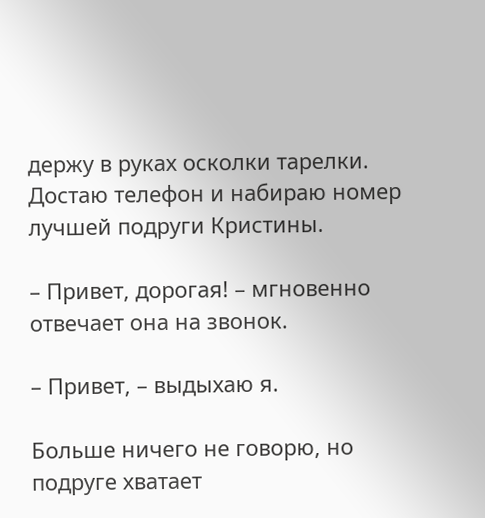держу в руках осколки тарелки. Достаю телефон и набираю номер лучшей подруги Кристины.

– Привет, дорогая! – мгновенно отвечает она на звонок.

– Привет, – выдыхаю я.

Больше ничего не говорю, но подруге хватает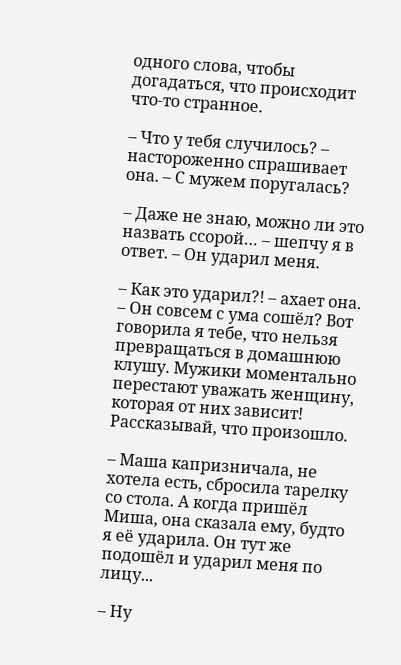одного слова, чтобы догадаться, что происходит что-то странное.

– Что у тебя случилось? – настороженно спрашивает она. – С мужем поругалась?

– Даже не знаю, можно ли это назвать ссорой… – шепчу я в ответ. – Он ударил меня.

– Как это ударил?! – ахает она. – Он совсем с ума сошёл? Вот говорила я тебе, что нельзя превращаться в домашнюю клушу. Мужики моментально перестают уважать женщину, которая от них зависит! Рассказывай, что произошло.

– Маша капризничала, не хотела есть, сбросила тарелку со стола. А когда пришёл Миша, она сказала ему, будто я её ударила. Он тут же подошёл и ударил меня по лицу...

– Ну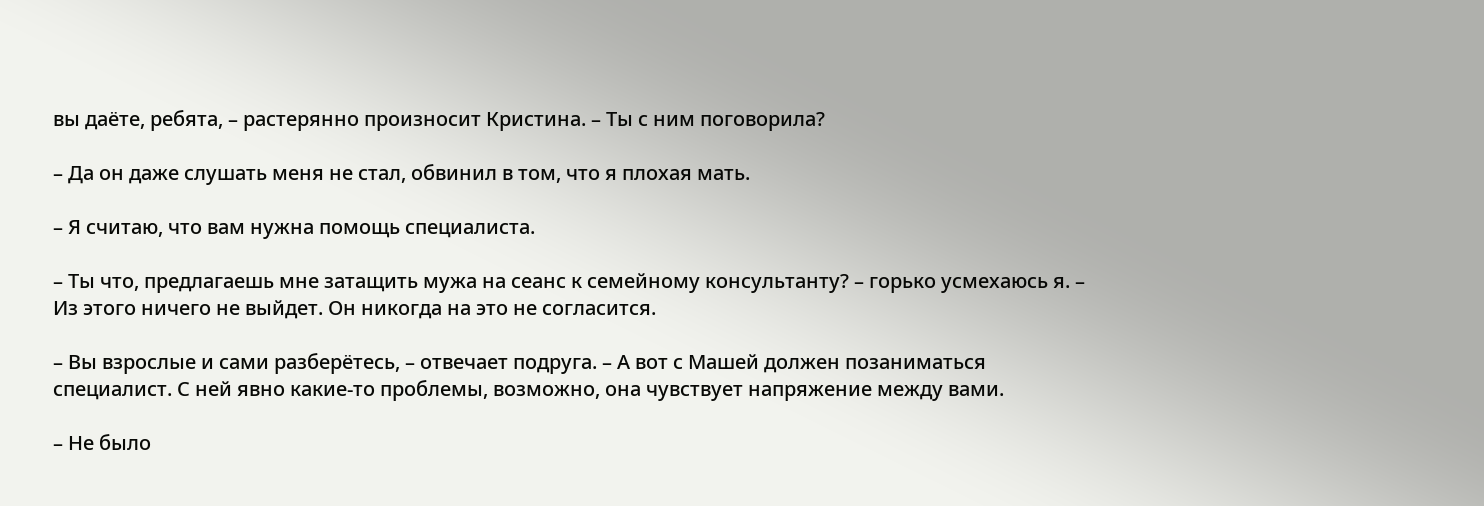вы даёте, ребята, – растерянно произносит Кристина. – Ты с ним поговорила?

– Да он даже слушать меня не стал, обвинил в том, что я плохая мать.

– Я считаю, что вам нужна помощь специалиста.

– Ты что, предлагаешь мне затащить мужа на сеанс к семейному консультанту? – горько усмехаюсь я. – Из этого ничего не выйдет. Он никогда на это не согласится.

– Вы взрослые и сами разберётесь, – отвечает подруга. – А вот с Машей должен позаниматься специалист. С ней явно какие-то проблемы, возможно, она чувствует напряжение между вами.

– Не было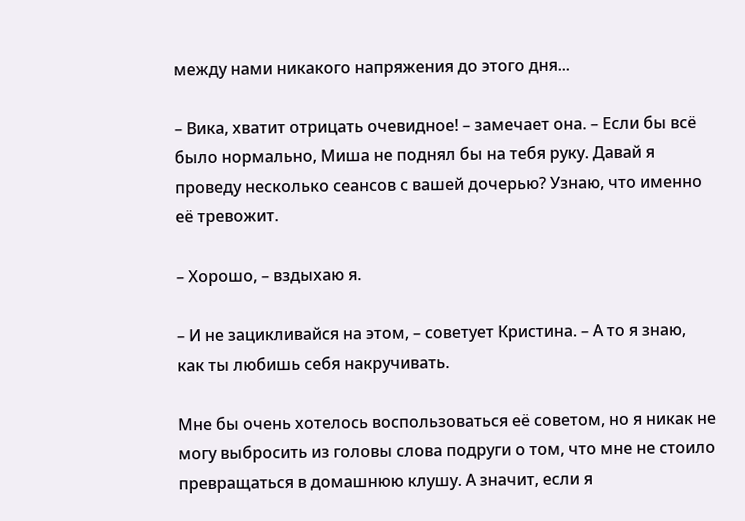между нами никакого напряжения до этого дня...

– Вика, хватит отрицать очевидное! – замечает она. – Если бы всё было нормально, Миша не поднял бы на тебя руку. Давай я проведу несколько сеансов с вашей дочерью? Узнаю, что именно её тревожит.

– Хорошо, – вздыхаю я.

– И не зацикливайся на этом, – советует Кристина. – А то я знаю, как ты любишь себя накручивать.

Мне бы очень хотелось воспользоваться её советом, но я никак не могу выбросить из головы слова подруги о том, что мне не стоило превращаться в домашнюю клушу. А значит, если я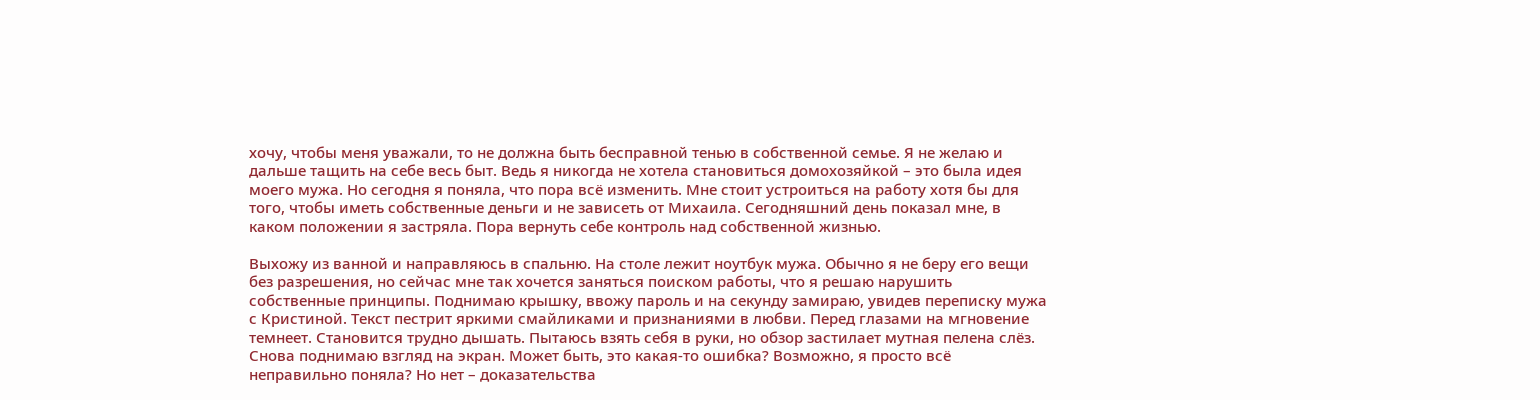хочу, чтобы меня уважали, то не должна быть бесправной тенью в собственной семье. Я не желаю и дальше тащить на себе весь быт. Ведь я никогда не хотела становиться домохозяйкой – это была идея моего мужа. Но сегодня я поняла, что пора всё изменить. Мне стоит устроиться на работу хотя бы для того, чтобы иметь собственные деньги и не зависеть от Михаила. Сегодняшний день показал мне, в каком положении я застряла. Пора вернуть себе контроль над собственной жизнью.

Выхожу из ванной и направляюсь в спальню. На столе лежит ноутбук мужа. Обычно я не беру его вещи без разрешения, но сейчас мне так хочется заняться поиском работы, что я решаю нарушить собственные принципы. Поднимаю крышку, ввожу пароль и на секунду замираю, увидев переписку мужа с Кристиной. Текст пестрит яркими смайликами и признаниями в любви. Перед глазами на мгновение темнеет. Становится трудно дышать. Пытаюсь взять себя в руки, но обзор застилает мутная пелена слёз. Снова поднимаю взгляд на экран. Может быть, это какая-то ошибка? Возможно, я просто всё неправильно поняла? Но нет – доказательства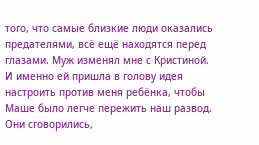того, что самые близкие люди оказались предателями, всё ещё находятся перед глазами. Муж изменял мне с Кристиной. И именно ей пришла в голову идея настроить против меня ребёнка, чтобы Маше было легче пережить наш развод. Они сговорились,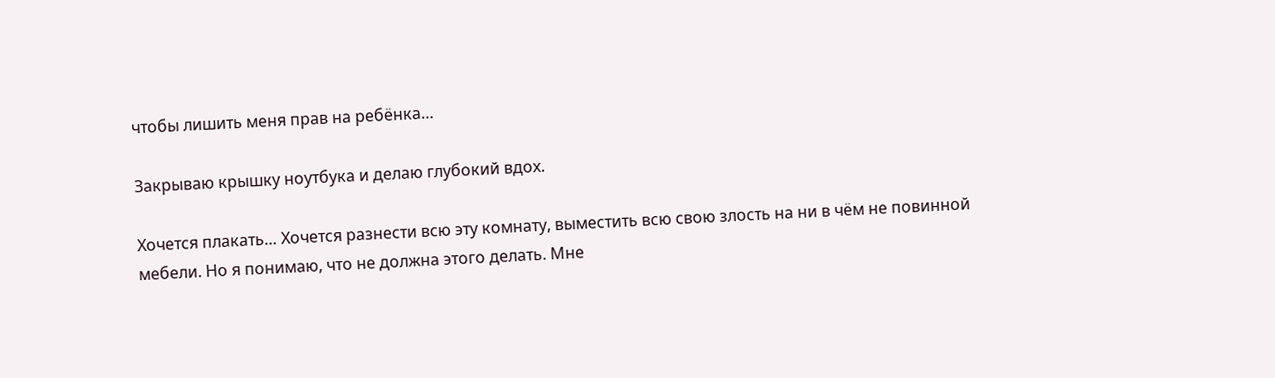чтобы лишить меня прав на ребёнка…

Закрываю крышку ноутбука и делаю глубокий вдох.

Хочется плакать… Хочется разнести всю эту комнату, выместить всю свою злость на ни в чём не повинной мебели. Но я понимаю, что не должна этого делать. Мне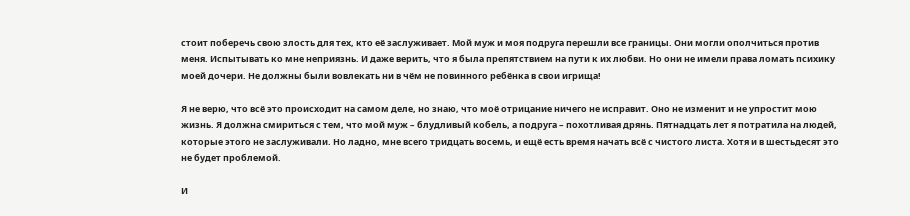стоит поберечь свою злость для тех, кто её заслуживает. Мой муж и моя подруга перешли все границы. Они могли ополчиться против меня. Испытывать ко мне неприязнь. И даже верить, что я была препятствием на пути к их любви. Но они не имели права ломать психику моей дочери. Не должны были вовлекать ни в чём не повинного ребёнка в свои игрища!

Я не верю, что всё это происходит на самом деле, но знаю, что моё отрицание ничего не исправит. Оно не изменит и не упростит мою жизнь. Я должна смириться с тем, что мой муж – блудливый кобель, а подруга – похотливая дрянь. Пятнадцать лет я потратила на людей, которые этого не заслуживали. Но ладно, мне всего тридцать восемь, и ещё есть время начать всё с чистого листа. Хотя и в шестьдесят это не будет проблемой.

И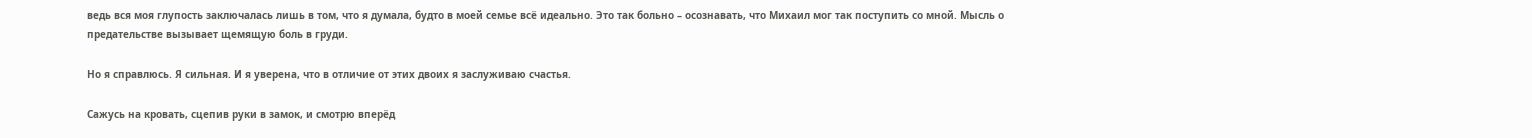ведь вся моя глупость заключалась лишь в том, что я думала, будто в моей семье всё идеально. Это так больно – осознавать, что Михаил мог так поступить со мной. Мысль о предательстве вызывает щемящую боль в груди.

Но я справлюсь. Я сильная. И я уверена, что в отличие от этих двоих я заслуживаю счастья.

Сажусь на кровать, сцепив руки в замок, и смотрю вперёд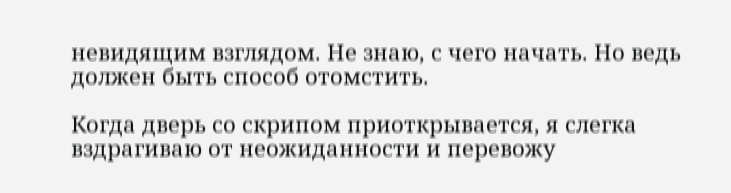невидящим взглядом. Не знаю, с чего начать. Но ведь должен быть способ отомстить.

Когда дверь со скрипом приоткрывается, я слегка вздрагиваю от неожиданности и перевожу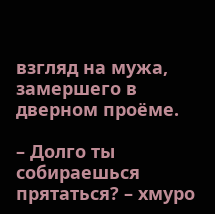взгляд на мужа, замершего в дверном проёме.

– Долго ты собираешься прятаться? – хмуро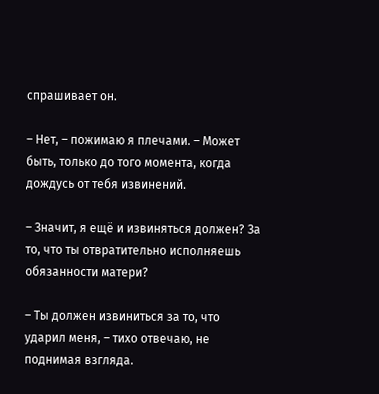спрашивает он.

– Нет, – пожимаю я плечами. – Может быть, только до того момента, когда дождусь от тебя извинений.

– Значит, я ещё и извиняться должен? За то, что ты отвратительно исполняешь обязанности матери?

– Ты должен извиниться за то, что ударил меня, – тихо отвечаю, не поднимая взгляда.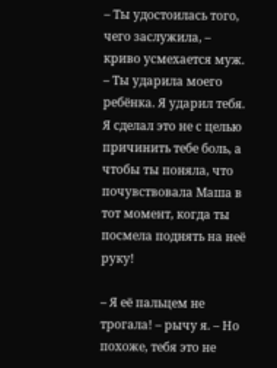– Ты удостоилась того, чего заслужила, – криво усмехается муж. – Ты ударила моего ребёнка. Я ударил тебя. Я сделал это не с целью причинить тебе боль, а чтобы ты поняла, что почувствовала Маша в тот момент, когда ты посмела поднять на неё руку!

– Я её пальцем не трогала! – рычу я. – Но похоже, тебя это не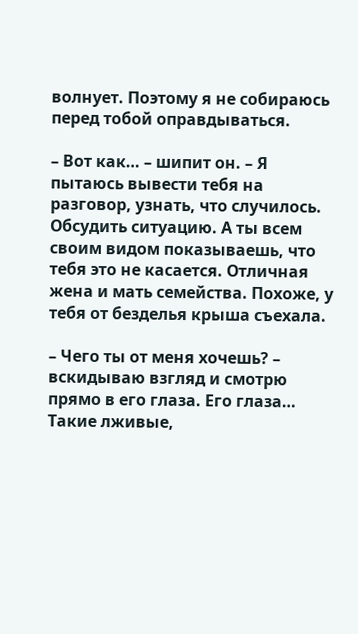волнует. Поэтому я не собираюсь перед тобой оправдываться.

– Вот как… – шипит он. – Я пытаюсь вывести тебя на разговор, узнать, что случилось. Обсудить ситуацию. А ты всем своим видом показываешь, что тебя это не касается. Отличная жена и мать семейства. Похоже, у тебя от безделья крыша съехала.

– Чего ты от меня хочешь? – вскидываю взгляд и смотрю прямо в его глаза. Его глаза… Такие лживые,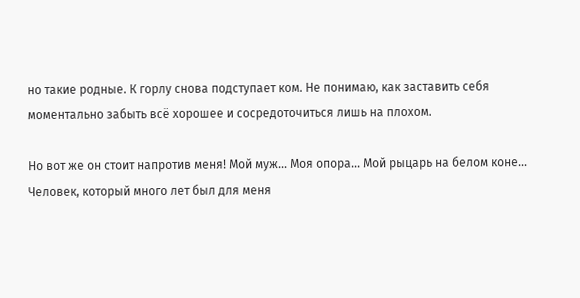но такие родные. К горлу снова подступает ком. Не понимаю, как заставить себя моментально забыть всё хорошее и сосредоточиться лишь на плохом.

Но вот же он стоит напротив меня! Мой муж… Моя опора... Мой рыцарь на белом коне… Человек, который много лет был для меня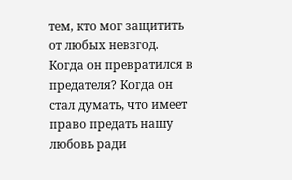тем, кто мог защитить от любых невзгод. Когда он превратился в предателя? Когда он стал думать, что имеет право предать нашу любовь ради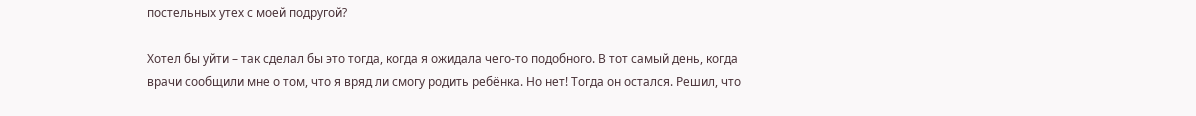постельных утех с моей подругой?

Хотел бы уйти – так сделал бы это тогда, когда я ожидала чего-то подобного. В тот самый день, когда врачи сообщили мне о том, что я вряд ли смогу родить ребёнка. Но нет! Тогда он остался. Решил, что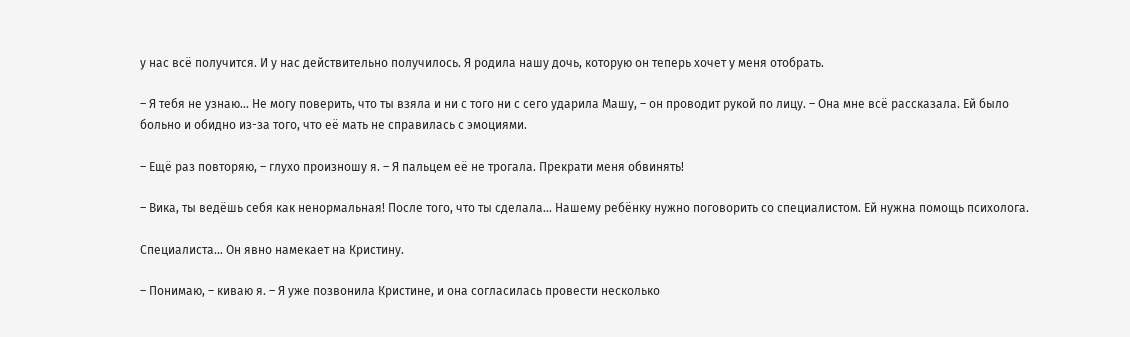у нас всё получится. И у нас действительно получилось. Я родила нашу дочь, которую он теперь хочет у меня отобрать.

– Я тебя не узнаю... Не могу поверить, что ты взяла и ни с того ни с сего ударила Машу, – он проводит рукой по лицу. – Она мне всё рассказала. Ей было больно и обидно из-за того, что её мать не справилась с эмоциями.

– Ещё раз повторяю, – глухо произношу я. – Я пальцем её не трогала. Прекрати меня обвинять!

– Вика, ты ведёшь себя как ненормальная! После того, что ты сделала… Нашему ребёнку нужно поговорить со специалистом. Ей нужна помощь психолога.

Специалиста… Он явно намекает на Кристину.

– Понимаю, – киваю я. – Я уже позвонила Кристине, и она согласилась провести несколько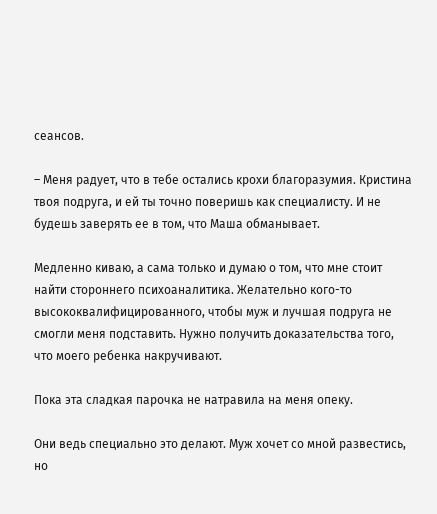сеансов.

– Меня радует, что в тебе остались крохи благоразумия. Кристина твоя подруга, и ей ты точно поверишь как специалисту. И не будешь заверять ее в том, что Маша обманывает.

Медленно киваю, а сама только и думаю о том, что мне стоит найти стороннего психоаналитика. Желательно кого-то высококвалифицированного, чтобы муж и лучшая подруга не смогли меня подставить. Нужно получить доказательства того, что моего ребенка накручивают.

Пока эта сладкая парочка не натравила на меня опеку.

Они ведь специально это делают. Муж хочет со мной развестись, но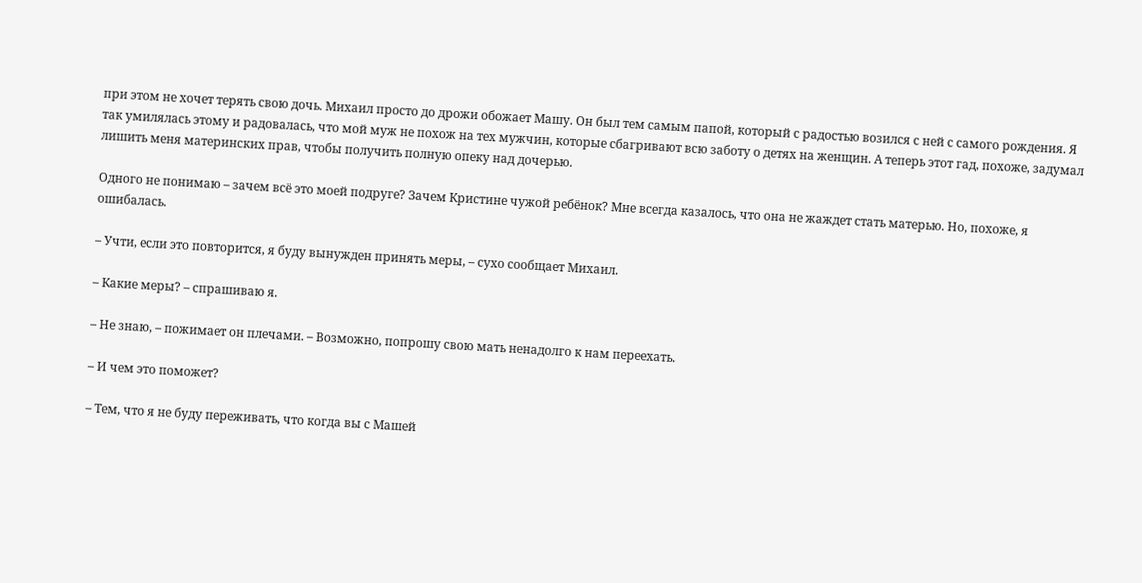при этом не хочет терять свою дочь. Михаил просто до дрожи обожает Машу. Он был тем самым папой, который с радостью возился с ней с самого рождения. Я так умилялась этому и радовалась, что мой муж не похож на тех мужчин, которые сбагривают всю заботу о детях на женщин. А теперь этот гад, похоже, задумал лишить меня материнских прав, чтобы получить полную опеку над дочерью.

Одного не понимаю – зачем всё это моей подруге? Зачем Кристине чужой ребёнок? Мне всегда казалось, что она не жаждет стать матерью. Но, похоже, я ошибалась.

– Учти, если это повторится, я буду вынужден принять меры, – сухо сообщает Михаил.

– Какие меры? – спрашиваю я.

– Не знаю, – пожимает он плечами. – Возможно, попрошу свою мать ненадолго к нам переехать.

– И чем это поможет?

– Тем, что я не буду переживать, что когда вы с Машей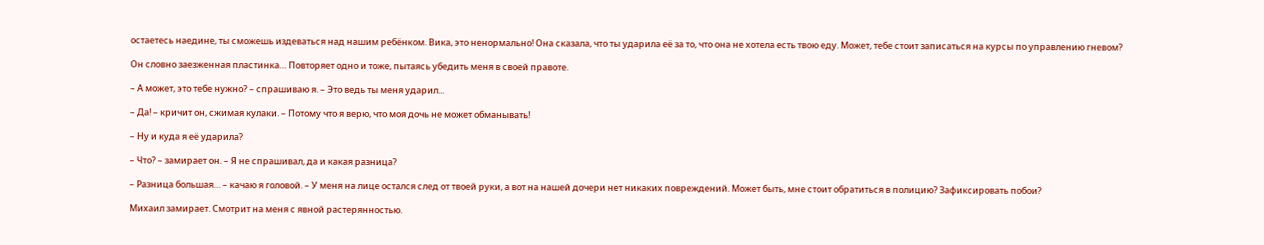остаетесь наедине, ты сможешь издеваться над нашим ребёнком. Вика, это ненормально! Она сказала, что ты ударила её за то, что она не хотела есть твою еду. Может, тебе стоит записаться на курсы по управлению гневом?

Он словно заезженная пластинка… Повторяет одно и тоже, пытаясь убедить меня в своей правоте.

– А может, это тебе нужно? – спрашиваю я. – Это ведь ты меня ударил...

– Да! – кричит он, сжимая кулаки. – Потому что я верю, что моя дочь не может обманывать!

– Ну и куда я её ударила?

– Что? – замирает он. – Я не спрашивал, да и какая разница?

– Разница большая… – качаю я головой. – У меня на лице остался след от твоей руки, а вот на нашей дочери нет никаких повреждений. Может быть, мне стоит обратиться в полицию? Зафиксировать побои?

Михаил замирает. Смотрит на меня с явной растерянностью.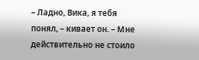– Ладно, Вика, я тебя понял, – кивает он. – Мне действительно не стоило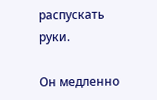распускать руки.

Он медленно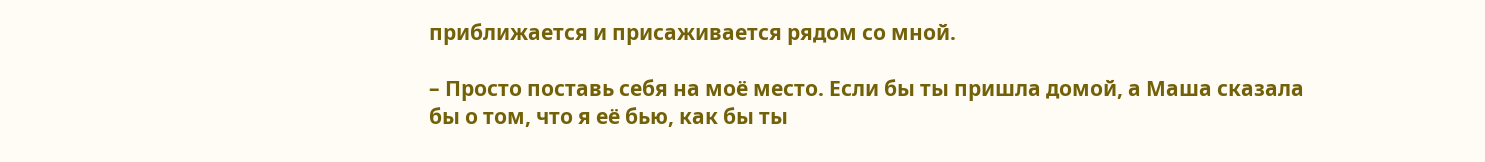приближается и присаживается рядом со мной.

– Просто поставь себя на моё место. Если бы ты пришла домой, а Маша сказала бы о том, что я её бью, как бы ты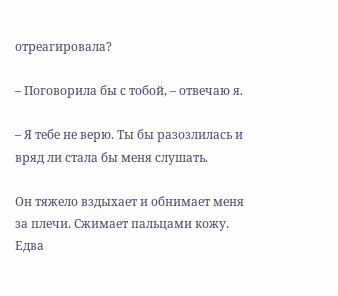отреагировала?

– Поговорила бы с тобой, – отвечаю я.

– Я тебе не верю. Ты бы разозлилась и вряд ли стала бы меня слушать.

Он тяжело вздыхает и обнимает меня за плечи. Сжимает пальцами кожу. Едва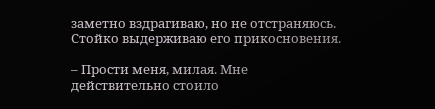заметно вздрагиваю, но не отстраняюсь. Стойко выдерживаю его прикосновения.

– Прости меня, милая. Мне действительно стоило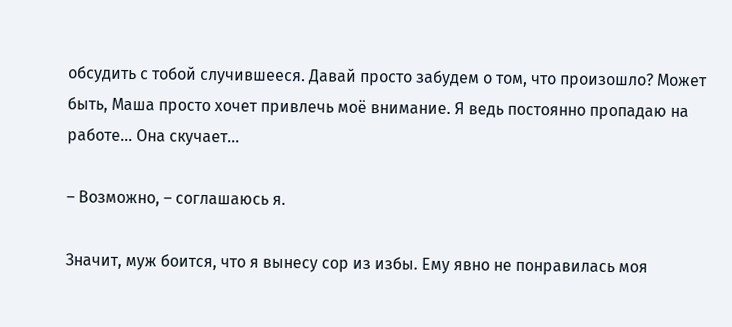обсудить с тобой случившееся. Давай просто забудем о том, что произошло? Может быть, Маша просто хочет привлечь моё внимание. Я ведь постоянно пропадаю на работе… Она скучает…

– Возможно, – соглашаюсь я.

Значит, муж боится, что я вынесу сор из избы. Ему явно не понравилась моя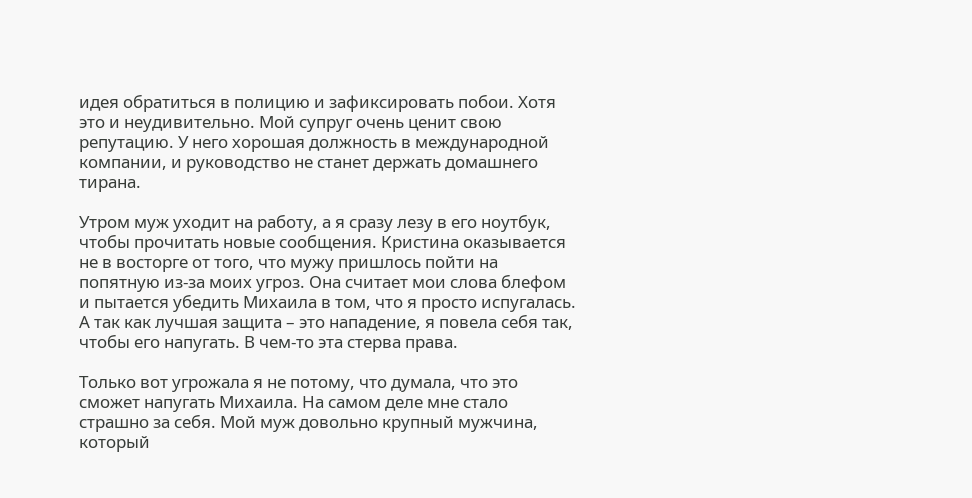идея обратиться в полицию и зафиксировать побои. Хотя это и неудивительно. Мой супруг очень ценит свою репутацию. У него хорошая должность в международной компании, и руководство не станет держать домашнего тирана.

Утром муж уходит на работу, а я сразу лезу в его ноутбук, чтобы прочитать новые сообщения. Кристина оказывается не в восторге от того, что мужу пришлось пойти на попятную из-за моих угроз. Она считает мои слова блефом и пытается убедить Михаила в том, что я просто испугалась. А так как лучшая защита – это нападение, я повела себя так, чтобы его напугать. В чем-то эта стерва права.

Только вот угрожала я не потому, что думала, что это сможет напугать Михаила. На самом деле мне стало страшно за себя. Мой муж довольно крупный мужчина, который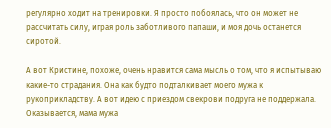регулярно ходит на тренировки. Я просто побоялась, что он может не рассчитать силу, играя роль заботливого папаши, и моя дочь останется сиротой.

А вот Кристине, похоже, очень нравится сама мысль о том, что я испытываю какие-то страдания. Она как будто подталкивает моего мужа к рукоприкладству. А вот идею с приездом свекрови подруга не поддержала. Оказывается, мама мужа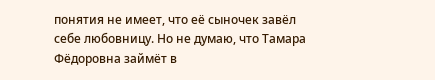понятия не имеет, что её сыночек завёл себе любовницу. Но не думаю, что Тамара Фёдоровна займёт в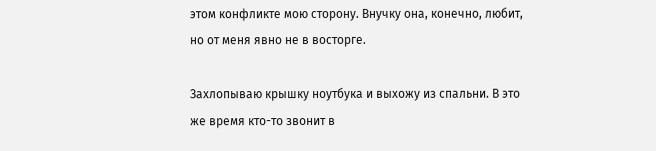этом конфликте мою сторону. Внучку она, конечно, любит, но от меня явно не в восторге.

Захлопываю крышку ноутбука и выхожу из спальни. В это же время кто-то звонит в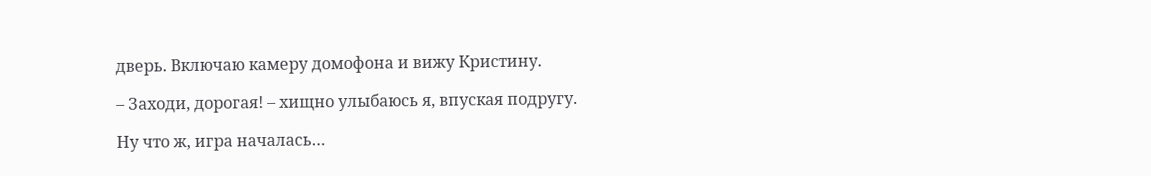дверь. Включаю камеру домофона и вижу Кристину.

– Заходи, дорогая! – хищно улыбаюсь я, впуская подругу.

Ну что ж, игра началась…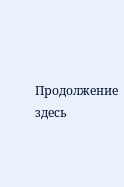Продолжение здесь